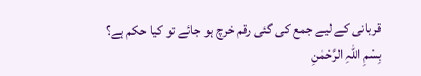قربانی کے لیے جمع کی گئی رقم خرچ ہو جائے تو کیا حکم ہے؟
بِسْمِ اللہِ الرَّحْمٰنِ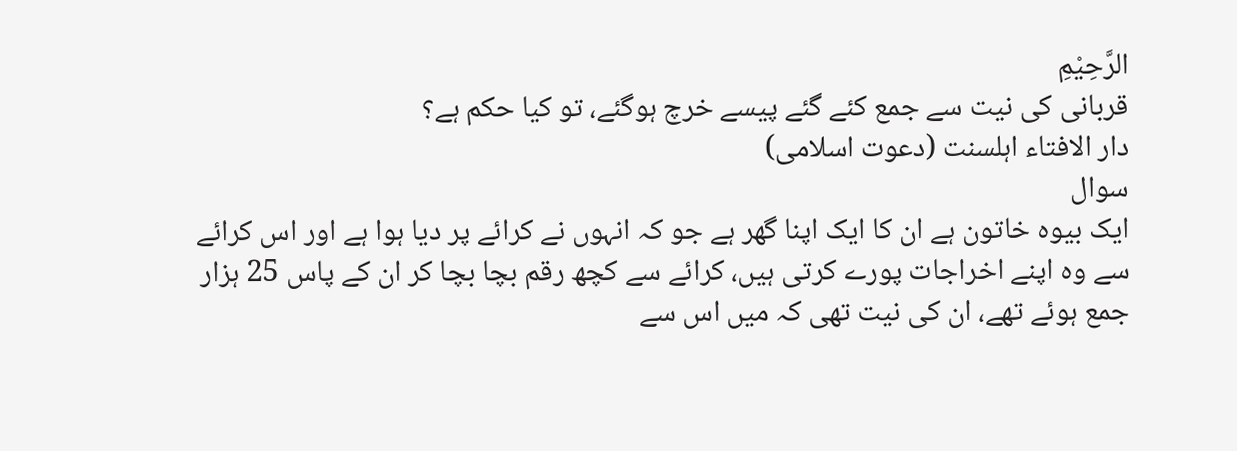الرَّحِيْمِ
قربانی کی نیت سے جمع کئے گئے پیسے خرچ ہوگئے، تو کیا حکم ہے؟
دار الافتاء اہلسنت (دعوت اسلامی)
سوال
ایک بیوہ خاتون ہے ان کا ایک اپنا گھر ہے جو کہ انہوں نے کرائے پر دیا ہوا ہے اور اس کرائے سے وہ اپنے اخراجات پورے کرتی ہیں، کرائے سے کچھ رقم بچا بچا کر ان کے پاس 25 ہزار جمع ہوئے تھے، ان کی نیت تھی کہ میں اس سے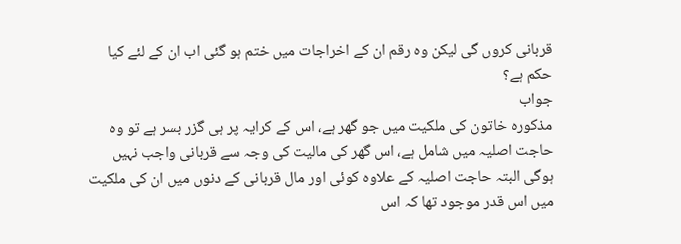قربانی کروں گی لیکن وہ رقم ان کے اخراجات میں ختم ہو گئی اب ان کے لئے کیا حکم ہے؟
جواب
مذکورہ خاتون کی ملکیت میں جو گھر ہے، اس کے کرایہ پر ہی گزر بسر ہے تو وہ حاجت اصلیہ میں شامل ہے، اس گھر کی مالیت کی وجہ سے قربانی واجب نہیں ہوگی البتہ حاجت اصلیہ کے علاوہ کوئی اور مال قربانی کے دنوں میں ان کی ملکیت میں اس قدر موجود تھا کہ اس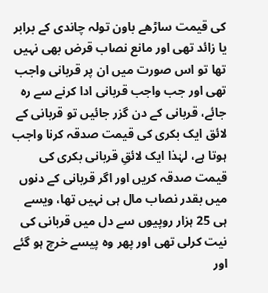کی قیمت ساڑھے باون تولہ چاندی کے برابر یا زائد تھی اور مانع نصاب قرض بھی نہیں تھا تو اس صورت میں ان پر قربانی واجب تھی اور جب واجب قربانی ادا کرنے سے رہ جائے، قربانی کے دن گزر جائیں تو قربانی کے لائق ایک بکری کی قیمت صدقہ کرنا واجب ہوتا ہے، لہٰذا ایک لائقِ قربانی بکری کی قیمت صدقہ کریں اور اگر قربانی کے دنوں میں بقدر نصاب مال ہی نہیں تھا، ویسے ہی 25 ہزار روپیوں سے دل میں قربانی کی نیت کرلی تھی اور پھر وہ پیسے خرچ ہو گئے اور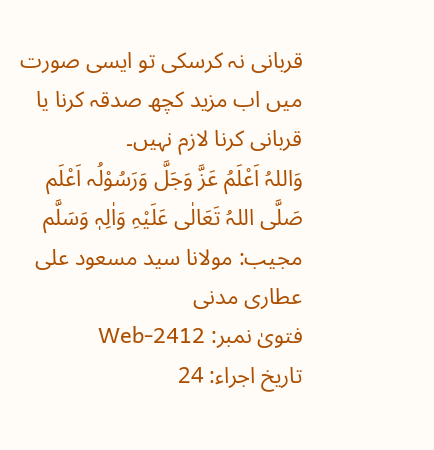قربانی نہ کرسکی تو ایسی صورت میں اب مزید کچھ صدقہ کرنا یا قربانی کرنا لازم نہیں۔
وَاللہُ اَعْلَمُ عَزَّ وَجَلَّ وَرَسُوْلُہ اَعْلَم صَلَّی اللہُ تَعَالٰی عَلَیْہِ وَاٰلِہٖ وَسَلَّم
مجیب: مولانا سید مسعود علی عطاری مدنی
فتویٰ نمبر: Web-2412
تاریخ اجراء: 24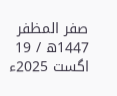صفر المظفر 1447ھ / 19 اگست 2025ء